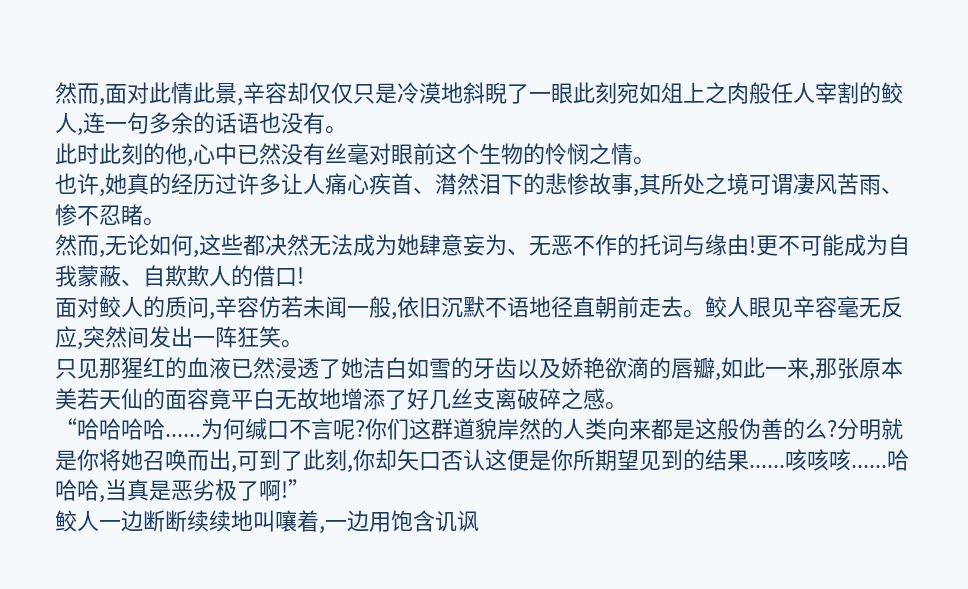然而,面对此情此景,辛容却仅仅只是冷漠地斜睨了一眼此刻宛如俎上之肉般任人宰割的鲛人,连一句多余的话语也没有。
此时此刻的他,心中已然没有丝毫对眼前这个生物的怜悯之情。
也许,她真的经历过许多让人痛心疾首、潸然泪下的悲惨故事,其所处之境可谓凄风苦雨、惨不忍睹。
然而,无论如何,这些都决然无法成为她肆意妄为、无恶不作的托词与缘由!更不可能成为自我蒙蔽、自欺欺人的借口!
面对鲛人的质问,辛容仿若未闻一般,依旧沉默不语地径直朝前走去。鲛人眼见辛容毫无反应,突然间发出一阵狂笑。
只见那猩红的血液已然浸透了她洁白如雪的牙齿以及娇艳欲滴的唇瓣,如此一来,那张原本美若天仙的面容竟平白无故地增添了好几丝支离破碎之感。
“哈哈哈哈......为何缄口不言呢?你们这群道貌岸然的人类向来都是这般伪善的么?分明就是你将她召唤而出,可到了此刻,你却矢口否认这便是你所期望见到的结果......咳咳咳......哈哈哈,当真是恶劣极了啊!”
鲛人一边断断续续地叫嚷着,一边用饱含讥讽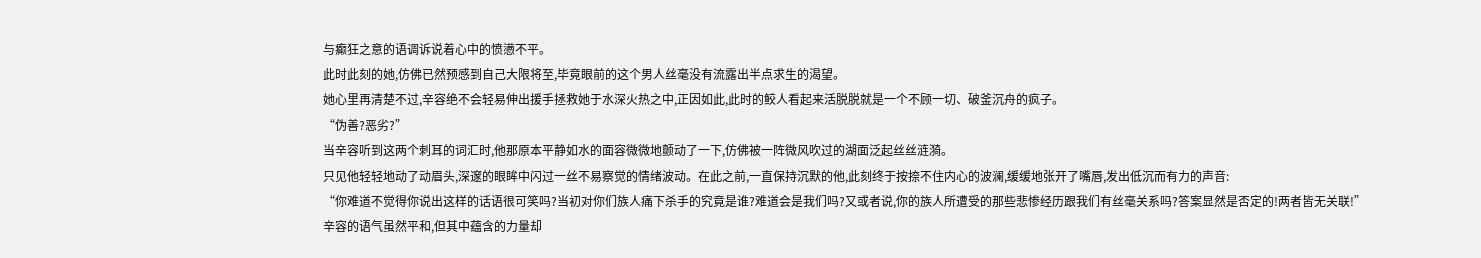与癫狂之意的语调诉说着心中的愤懑不平。
此时此刻的她,仿佛已然预感到自己大限将至,毕竟眼前的这个男人丝毫没有流露出半点求生的渴望。
她心里再清楚不过,辛容绝不会轻易伸出援手拯救她于水深火热之中,正因如此,此时的鲛人看起来活脱脱就是一个不顾一切、破釜沉舟的疯子。
“伪善?恶劣?”
当辛容听到这两个刺耳的词汇时,他那原本平静如水的面容微微地颤动了一下,仿佛被一阵微风吹过的湖面泛起丝丝涟漪。
只见他轻轻地动了动眉头,深邃的眼眸中闪过一丝不易察觉的情绪波动。在此之前,一直保持沉默的他,此刻终于按捺不住内心的波澜,缓缓地张开了嘴唇,发出低沉而有力的声音:
“你难道不觉得你说出这样的话语很可笑吗?当初对你们族人痛下杀手的究竟是谁?难道会是我们吗?又或者说,你的族人所遭受的那些悲惨经历跟我们有丝毫关系吗?答案显然是否定的!两者皆无关联!”
辛容的语气虽然平和,但其中蕴含的力量却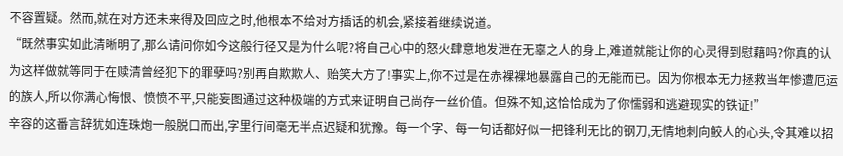不容置疑。然而,就在对方还未来得及回应之时,他根本不给对方插话的机会,紧接着继续说道。
“既然事实如此清晰明了,那么请问你如今这般行径又是为什么呢?将自己心中的怒火肆意地发泄在无辜之人的身上,难道就能让你的心灵得到慰藉吗?你真的认为这样做就等同于在赎清曾经犯下的罪孽吗?别再自欺欺人、贻笑大方了!事实上,你不过是在赤裸裸地暴露自己的无能而已。因为你根本无力拯救当年惨遭厄运的族人,所以你满心悔恨、愤愤不平,只能妄图通过这种极端的方式来证明自己尚存一丝价值。但殊不知,这恰恰成为了你懦弱和逃避现实的铁证!”
辛容的这番言辞犹如连珠炮一般脱口而出,字里行间毫无半点迟疑和犹豫。每一个字、每一句话都好似一把锋利无比的钢刀,无情地刺向鲛人的心头,令其难以招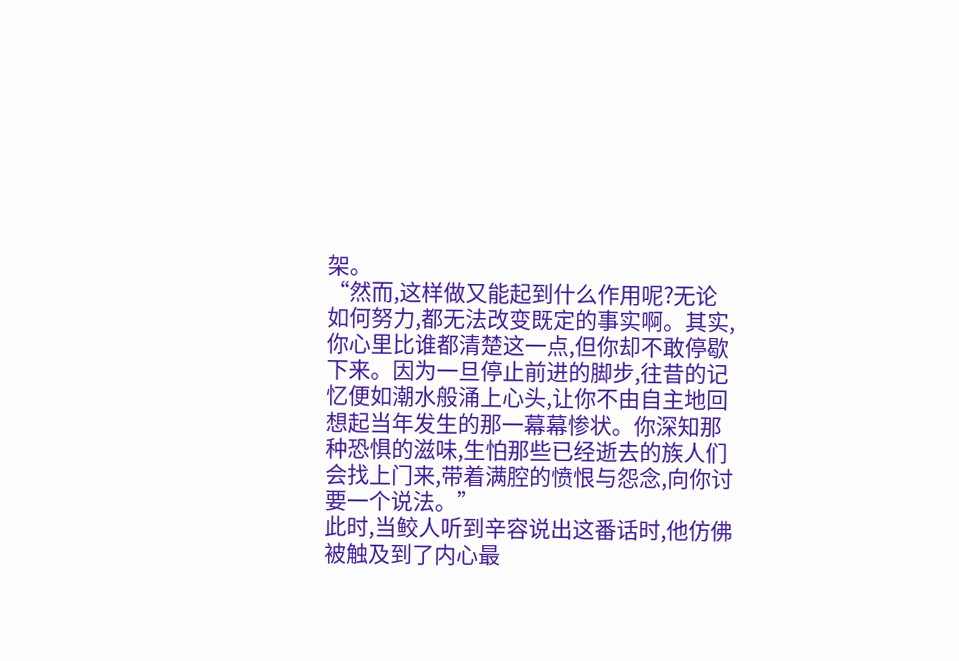架。
“然而,这样做又能起到什么作用呢?无论如何努力,都无法改变既定的事实啊。其实,你心里比谁都清楚这一点,但你却不敢停歇下来。因为一旦停止前进的脚步,往昔的记忆便如潮水般涌上心头,让你不由自主地回想起当年发生的那一幕幕惨状。你深知那种恐惧的滋味,生怕那些已经逝去的族人们会找上门来,带着满腔的愤恨与怨念,向你讨要一个说法。”
此时,当鲛人听到辛容说出这番话时,他仿佛被触及到了内心最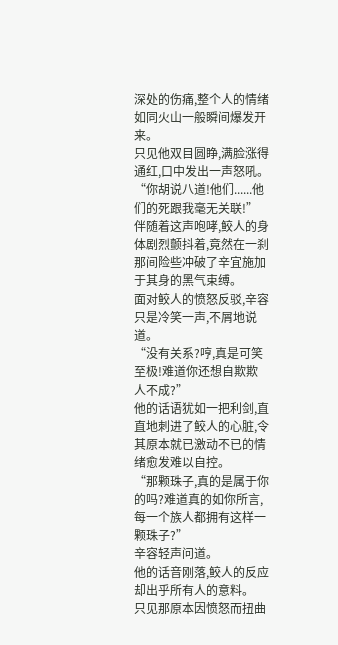深处的伤痛,整个人的情绪如同火山一般瞬间爆发开来。
只见他双目圆睁,满脸涨得通红,口中发出一声怒吼。
“你胡说八道!他们......他们的死跟我毫无关联!”
伴随着这声咆哮,鲛人的身体剧烈颤抖着,竟然在一刹那间险些冲破了辛宜施加于其身的黑气束缚。
面对鲛人的愤怒反驳,辛容只是冷笑一声,不屑地说道。
“没有关系?哼,真是可笑至极!难道你还想自欺欺人不成?”
他的话语犹如一把利剑,直直地刺进了鲛人的心脏,令其原本就已激动不已的情绪愈发难以自控。
“那颗珠子,真的是属于你的吗?难道真的如你所言,每一个族人都拥有这样一颗珠子?”
辛容轻声问道。
他的话音刚落,鲛人的反应却出乎所有人的意料。
只见那原本因愤怒而扭曲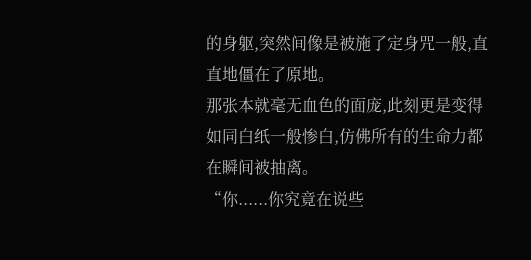的身躯,突然间像是被施了定身咒一般,直直地僵在了原地。
那张本就毫无血色的面庞,此刻更是变得如同白纸一般惨白,仿佛所有的生命力都在瞬间被抽离。
“你......你究竟在说些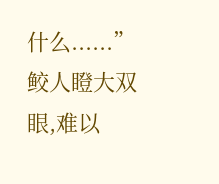什么......”
鲛人瞪大双眼,难以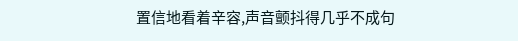置信地看着辛容,声音颤抖得几乎不成句